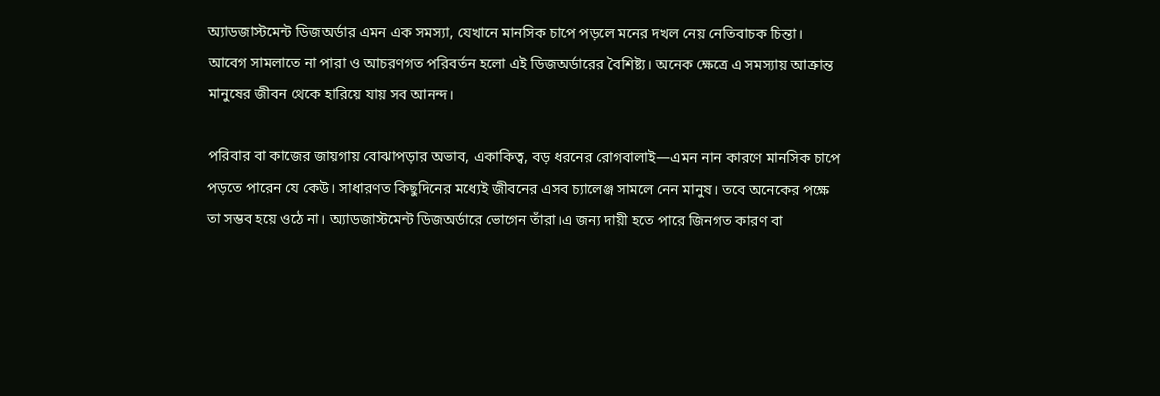অ্যাডজাস্টমেন্ট ডিজঅর্ডার এমন এক সমস্যা, যেখানে মানসিক চাপে পড়লে মনের দখল নেয় নেতিবাচক চিন্তা। আবেগ সামলাতে না পারা ও আচরণগত পরিবর্তন হলো এই ডিজঅর্ডারের বৈশিষ্ট্য। অনেক ক্ষেত্রে এ সমস্যায় আক্রান্ত মানুষের জীবন থেকে হারিয়ে যায় সব আনন্দ।

পরিবার বা কাজের জায়গায় বোঝাপড়ার অভাব, একাকিত্ব, বড় ধরনের রোগবালাই—এমন নান কারণে মানসিক চাপে পড়তে পারেন যে কেউ। সাধারণত কিছুদিনের মধ্যেই জীবনের এসব চ্যালেঞ্জ সামলে নেন মানুষ। তবে অনেকের পক্ষে তা সম্ভব হয়ে ওঠে না। অ্যাডজাস্টমেন্ট ডিজঅর্ডারে ভোগেন তাঁরা।এ জন্য দায়ী হতে পারে জিনগত কারণ বা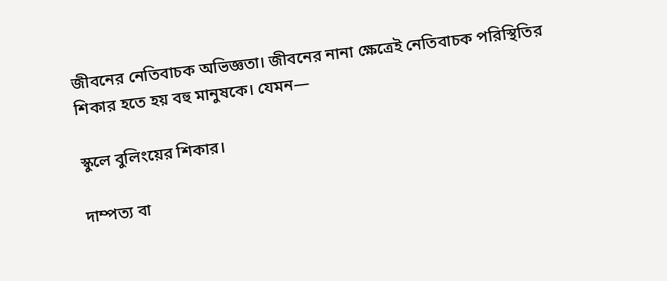জীবনের নেতিবাচক অভিজ্ঞতা। জীবনের নানা ক্ষেত্রেই নেতিবাচক পরিস্থিতির শিকার হতে হয় বহু মানুষকে। যেমন—

স্কুলে বুলিংয়ের শিকার।

দাম্পত্য বা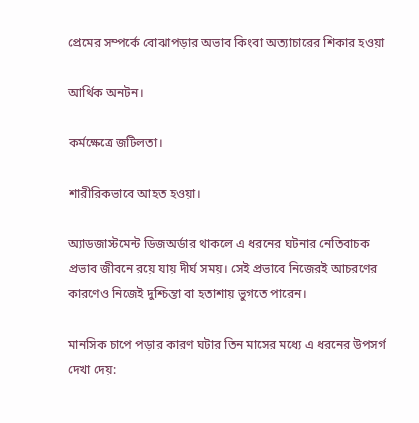প্রেমের সম্পর্কে বোঝাপড়ার অভাব কিংবা অত্যাচারের শিকার হওয়া

আর্থিক অনটন।

কর্মক্ষেত্রে জটিলতা।

শারীরিকভাবে আহত হওয়া।

অ্যাডজাস্টমেন্ট ডিজঅর্ডার থাকলে এ ধরনের ঘটনার নেতিবাচক প্রভাব জীবনে রয়ে যায় দীর্ঘ সময়। সেই প্রভাবে নিজেরই আচরণের কারণেও নিজেই দুশ্চিন্তা বা হতাশায় ভুগতে পারেন।

মানসিক চাপে পড়ার কারণ ঘটার তিন মাসের মধ্যে এ ধরনের উপসর্গ দেখা দেয়: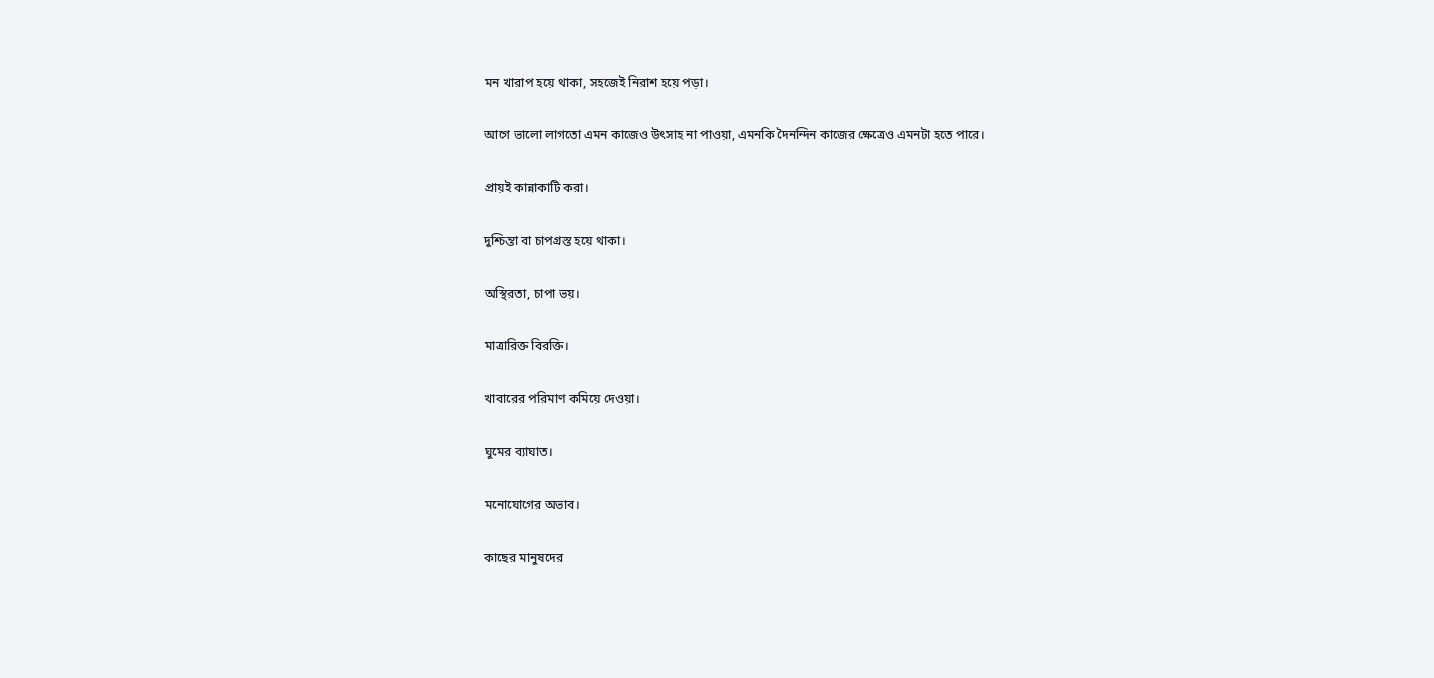মন খারাপ হয়ে থাকা, সহজেই নিরাশ হয়ে পড়া।

আগে ভালো লাগতো এমন কাজেও উৎসাহ না পাওয়া, এমনকি দৈনন্দিন কাজের ক্ষেত্রেও এমনটা হতে পারে।

প্রায়ই কান্নাকাটি করা।

দুশ্চিন্তা বা চাপগ্রস্ত হয়ে থাকা।

অস্থিরতা, চাপা ভয়।

মাত্রারিক্ত বিরক্তি।

খাবারের পরিমাণ কমিয়ে দেওয়া।

ঘুমের ব্যাঘাত।

মনোযোগের অভাব।

কাছের মানুষদের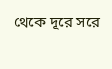থেকে দূরে সরে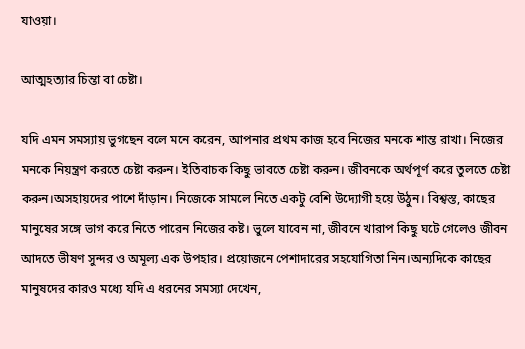যাওয়া।

আত্মহত্যার চিন্তা বা চেষ্টা।

যদি এমন সমস্যায় ভুগছেন বলে মনে করেন, আপনার প্রথম কাজ হবে নিজের মনকে শান্ত রাখা। নিজের মনকে নিয়ন্ত্রণ করতে চেষ্টা করুন। ইতিবাচক কিছু ভাবতে চেষ্টা করুন। জীবনকে অর্থপূর্ণ করে তুলতে চেষ্টা করুন।অসহায়দের পাশে দাঁড়ান। নিজেকে সামলে নিতে একটু বেশি উদ্যোগী হয়ে উঠুন। বিশ্বস্ত, কাছের মানুষের সঙ্গে ভাগ করে নিতে পারেন নিজের কষ্ট। ভুলে যাবেন না, জীবনে খারাপ কিছু ঘটে গেলেও জীবন আদতে ভীষণ সুন্দর ও অমূল্য এক উপহার। প্রয়োজনে পেশাদারের সহযোগিতা নিন।অন্যদিকে কাছের মানুষদের কারও মধ্যে যদি এ ধরনের সমস্যা দেখেন,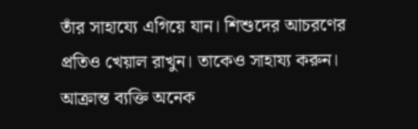তাঁর সাহায্যে এগিয়ে যান। শিশুদের আচরণের প্রতিও খেয়াল রাখুন। তাকেও সাহায্য করুন। আক্রান্ত ব্যক্তি অনেক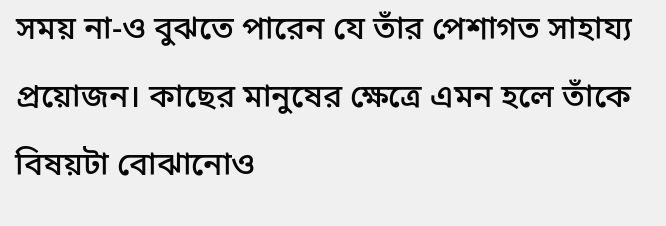সময় না-ও বুঝতে পারেন যে তাঁর পেশাগত সাহায্য প্রয়োজন। কাছের মানুষের ক্ষেত্রে এমন হলে তাঁকে বিষয়টা বোঝানোও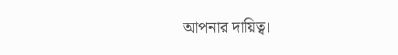আপনার দায়িত্ব।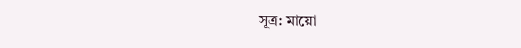সূত্র: মায়ো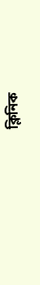ক্লিনিক